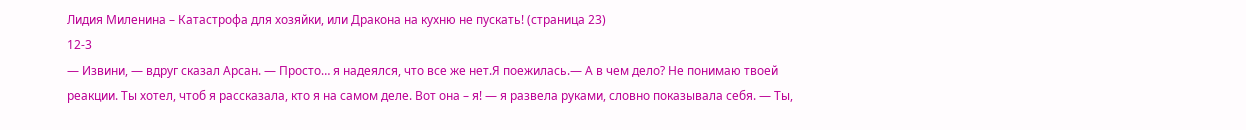Лидия Миленина – Катастрофа для хозяйки, или Дракона на кухню не пускать! (страница 23)
12-3
— Извини, — вдруг сказал Арсан. — Просто… я надеялся, что все же нет.Я поежилась.— А в чем дело? Не понимаю твоей реакции. Ты хотел, чтоб я рассказала, кто я на самом деле. Вот она – я! — я развела руками, словно показывала себя. — Ты,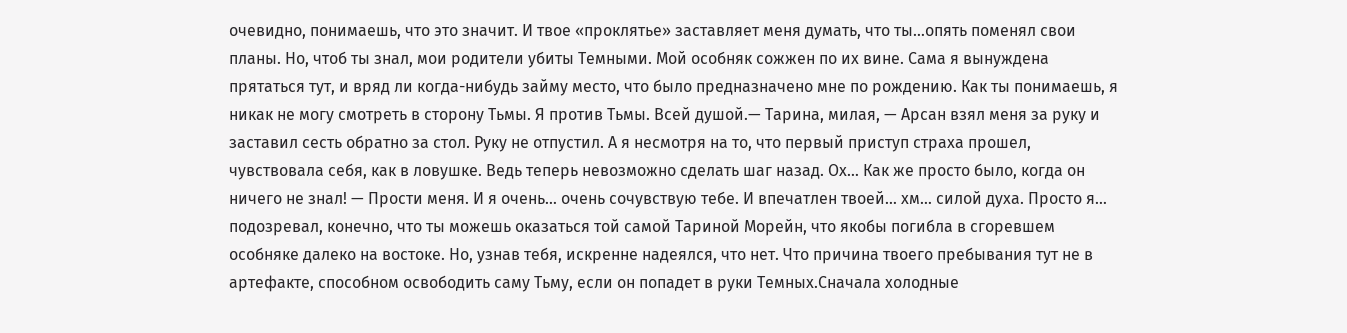очевидно, понимаешь, что это значит. И твое «проклятье» заставляет меня думать, что ты…опять поменял свои планы. Но, чтоб ты знал, мои родители убиты Темными. Мой особняк сожжен по их вине. Сама я вынуждена прятаться тут, и вряд ли когда-нибудь займу место, что было предназначено мне по рождению. Как ты понимаешь, я никак не могу смотреть в сторону Тьмы. Я против Тьмы. Всей душой.— Тарина, милая, — Арсан взял меня за руку и заставил сесть обратно за стол. Руку не отпустил. А я несмотря на то, что первый приступ страха прошел, чувствовала себя, как в ловушке. Ведь теперь невозможно сделать шаг назад. Ох… Как же просто было, когда он ничего не знал! — Прости меня. И я очень… очень сочувствую тебе. И впечатлен твоей… хм… силой духа. Просто я… подозревал, конечно, что ты можешь оказаться той самой Тариной Морейн, что якобы погибла в сгоревшем особняке далеко на востоке. Но, узнав тебя, искренне надеялся, что нет. Что причина твоего пребывания тут не в артефакте, способном освободить саму Тьму, если он попадет в руки Темных.Сначала холодные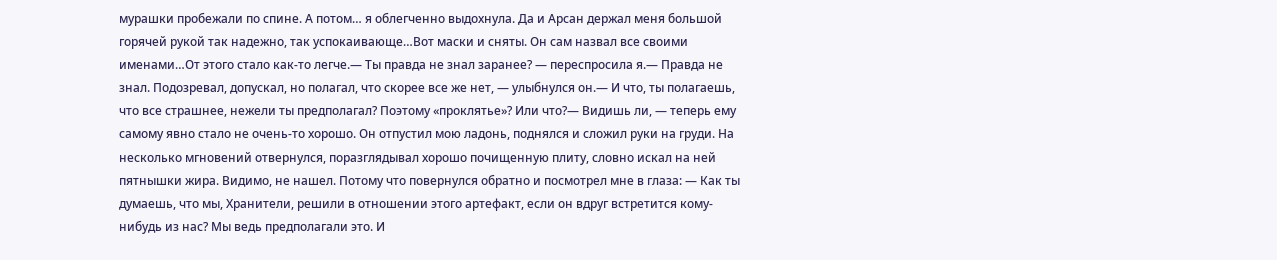мурашки пробежали по спине. А потом… я облегченно выдохнула. Да и Арсан держал меня большой горячей рукой так надежно, так успокаивающе…Вот маски и сняты. Он сам назвал все своими именами…От этого стало как-то легче.— Ты правда не знал заранее? — переспросила я.— Правда не знал. Подозревал, допускал, но полагал, что скорее все же нет, — улыбнулся он.— И что, ты полагаешь, что все страшнее, нежели ты предполагал? Поэтому «проклятье»? Или что?— Видишь ли, — теперь ему самому явно стало не очень-то хорошо. Он отпустил мою ладонь, поднялся и сложил руки на груди. На несколько мгновений отвернулся, поразглядывал хорошо почищенную плиту, словно искал на ней пятнышки жира. Видимо, не нашел. Потому что повернулся обратно и посмотрел мне в глаза: — Как ты думаешь, что мы, Хранители, решили в отношении этого артефакт, если он вдруг встретится кому-нибудь из нас? Мы ведь предполагали это. И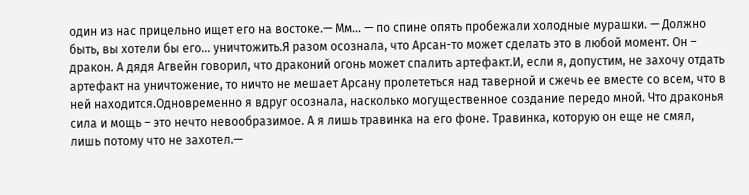один из нас прицельно ищет его на востоке.— Мм… — по спине опять пробежали холодные мурашки. — Должно быть, вы хотели бы его… уничтожить.Я разом осознала, что Арсан-то может сделать это в любой момент. Он – дракон. А дядя Агвейн говорил, что драконий огонь может спалить артефакт.И, если я, допустим, не захочу отдать артефакт на уничтожение, то ничто не мешает Арсану пролететься над таверной и сжечь ее вместе со всем, что в ней находится.Одновременно я вдруг осознала, насколько могущественное создание передо мной. Что драконья сила и мощь – это нечто невообразимое. А я лишь травинка на его фоне. Травинка, которую он еще не смял, лишь потому что не захотел.—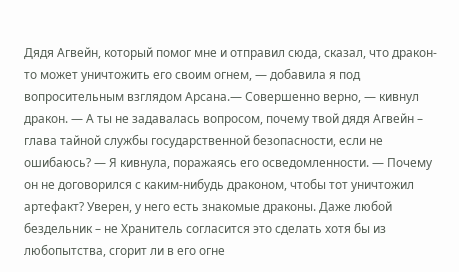Дядя Агвейн, который помог мне и отправил сюда, сказал, что дракон-то может уничтожить его своим огнем, — добавила я под вопросительным взглядом Арсана.— Совершенно верно, — кивнул дракон. — А ты не задавалась вопросом, почему твой дядя Агвейн – глава тайной службы государственной безопасности, если не ошибаюсь? — Я кивнула, поражаясь его осведомленности. — Почему он не договорился с каким-нибудь драконом, чтобы тот уничтожил артефакт? Уверен, у него есть знакомые драконы. Даже любой бездельник – не Хранитель согласится это сделать хотя бы из любопытства, сгорит ли в его огне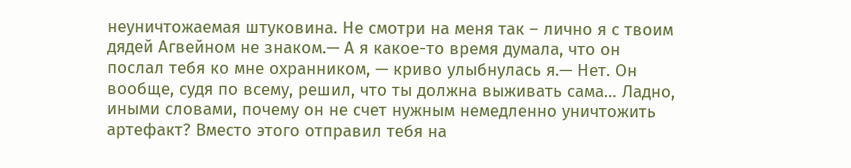неуничтожаемая штуковина. Не смотри на меня так – лично я с твоим дядей Агвейном не знаком.— А я какое-то время думала, что он послал тебя ко мне охранником, — криво улыбнулась я.— Нет. Он вообще, судя по всему, решил, что ты должна выживать сама… Ладно, иными словами, почему он не счет нужным немедленно уничтожить артефакт? Вместо этого отправил тебя на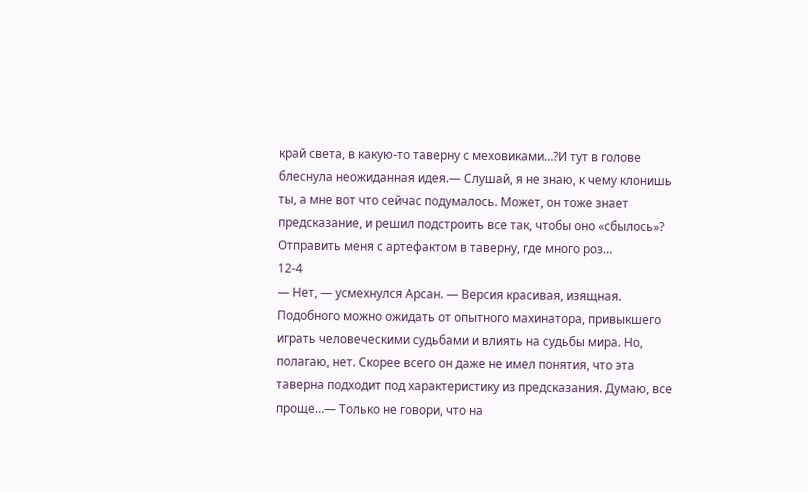край света, в какую-то таверну с меховиками…?И тут в голове блеснула неожиданная идея.— Слушай, я не знаю, к чему клонишь ты, а мне вот что сейчас подумалось. Может, он тоже знает предсказание, и решил подстроить все так, чтобы оно «сбылось»? Отправить меня с артефактом в таверну, где много роз…
12-4
— Нет, — усмехнулся Арсан. — Версия красивая, изящная. Подобного можно ожидать от опытного махинатора, привыкшего играть человеческими судьбами и влиять на судьбы мира. Но, полагаю, нет. Скорее всего он даже не имел понятия, что эта таверна подходит под характеристику из предсказания. Думаю, все проще…— Только не говори, что на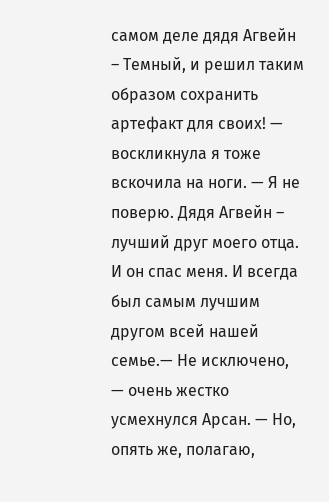самом деле дядя Агвейн – Темный, и решил таким образом сохранить артефакт для своих! — воскликнула я тоже вскочила на ноги. — Я не поверю. Дядя Агвейн – лучший друг моего отца. И он спас меня. И всегда был самым лучшим другом всей нашей семье.— Не исключено, — очень жестко усмехнулся Арсан. — Но, опять же, полагаю,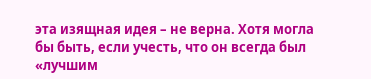эта изящная идея – не верна. Хотя могла бы быть, если учесть, что он всегда был «лучшим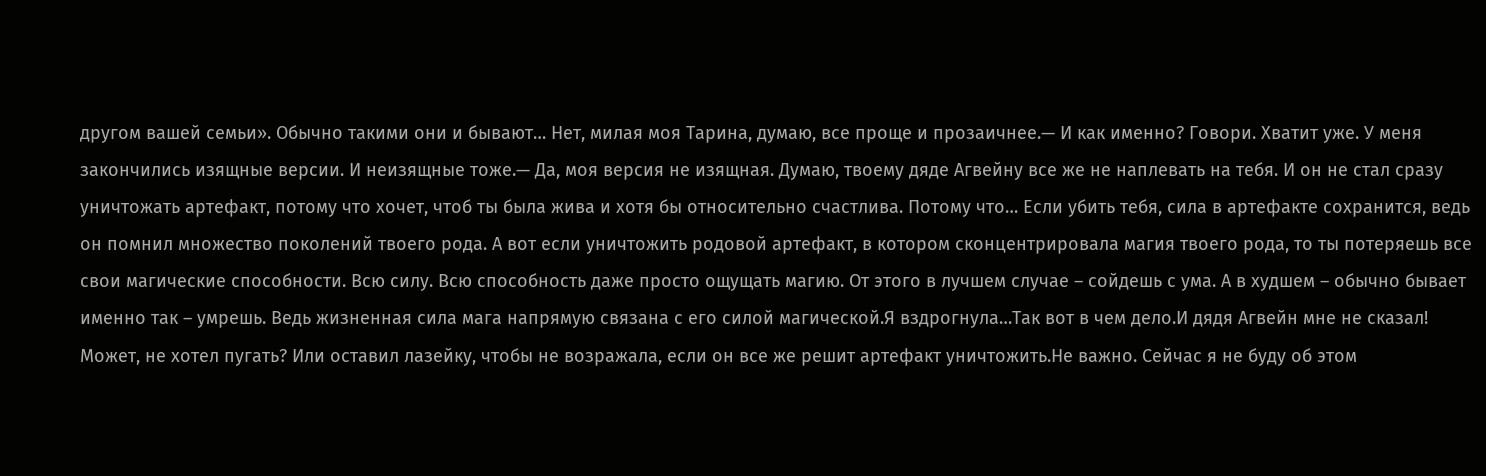другом вашей семьи». Обычно такими они и бывают… Нет, милая моя Тарина, думаю, все проще и прозаичнее.— И как именно? Говори. Хватит уже. У меня закончились изящные версии. И неизящные тоже.— Да, моя версия не изящная. Думаю, твоему дяде Агвейну все же не наплевать на тебя. И он не стал сразу уничтожать артефакт, потому что хочет, чтоб ты была жива и хотя бы относительно счастлива. Потому что… Если убить тебя, сила в артефакте сохранится, ведь он помнил множество поколений твоего рода. А вот если уничтожить родовой артефакт, в котором сконцентрировала магия твоего рода, то ты потеряешь все свои магические способности. Всю силу. Всю способность даже просто ощущать магию. От этого в лучшем случае – сойдешь с ума. А в худшем – обычно бывает именно так – умрешь. Ведь жизненная сила мага напрямую связана с его силой магической.Я вздрогнула…Так вот в чем дело.И дядя Агвейн мне не сказал! Может, не хотел пугать? Или оставил лазейку, чтобы не возражала, если он все же решит артефакт уничтожить.Не важно. Сейчас я не буду об этом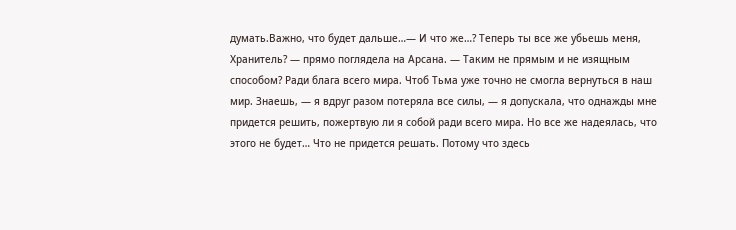думать.Важно, что будет дальше…— И что же…? Теперь ты все же убьешь меня, Хранитель? — прямо поглядела на Арсана. — Таким не прямым и не изящным способом? Ради блага всего мира. Чтоб Тьма уже точно не смогла вернуться в наш мир. Знаешь, — я вдруг разом потеряла все силы, — я допускала, что однажды мне придется решить, пожертвую ли я собой ради всего мира. Но все же надеялась, что этого не будет… Что не придется решать. Потому что здесь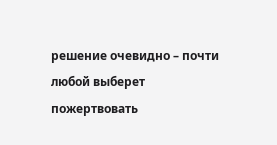решение очевидно – почти любой выберет пожертвовать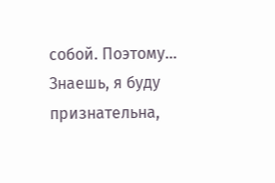собой. Поэтому… Знаешь, я буду признательна,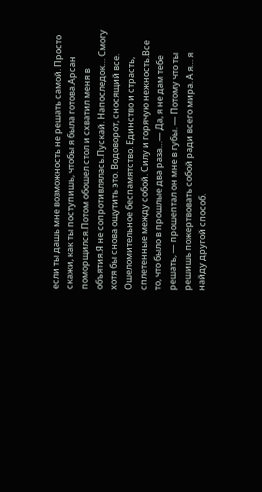если ты дашь мне возможность не решать самой. Просто скажи, как ты поступишь, чтобы я была готова.Арсан поморщился.Потом обошел стол и схватил меня в объятия.Я не сопротивлялась.Пускай. Напоследок… Смогу хотя бы снова ощутить это. Водоворот, сносящий все. Ошеломительное беспамятство. Единство и страсть, сплетенные между собой. Силу и горячую нежность.Все то, что было в прошлые два раза…— Да, я не дам тебе решать, — прошептал он мне в губы. — Потому что ты решишь пожертвовать собой ради всего мира. А я… я найду другой способ.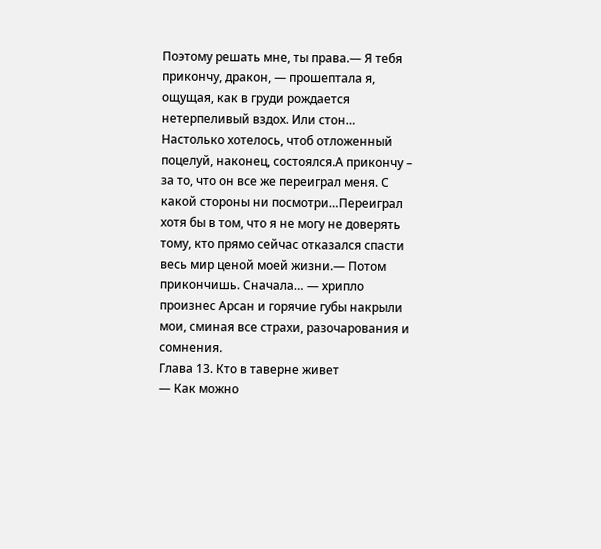Поэтому решать мне, ты права.— Я тебя прикончу, дракон, — прошептала я, ощущая, как в груди рождается нетерпеливый вздох. Или стон… Настолько хотелось, чтоб отложенный поцелуй, наконец, состоялся.А прикончу – за то, что он все же переиграл меня. С какой стороны ни посмотри…Переиграл хотя бы в том, что я не могу не доверять тому, кто прямо сейчас отказался спасти весь мир ценой моей жизни.— Потом прикончишь. Сначала… — хрипло произнес Арсан и горячие губы накрыли мои, сминая все страхи, разочарования и сомнения.
Глава 13. Кто в таверне живет
— Как можно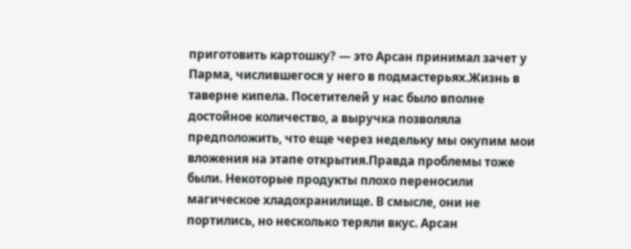приготовить картошку? — это Арсан принимал зачет у Парма, числившегося у него в подмастерьях.Жизнь в таверне кипела. Посетителей у нас было вполне достойное количество, а выручка позволяла предположить, что еще через недельку мы окупим мои вложения на этапе открытия.Правда проблемы тоже были. Некоторые продукты плохо переносили магическое хладохранилище. В смысле, они не портились, но несколько теряли вкус. Арсан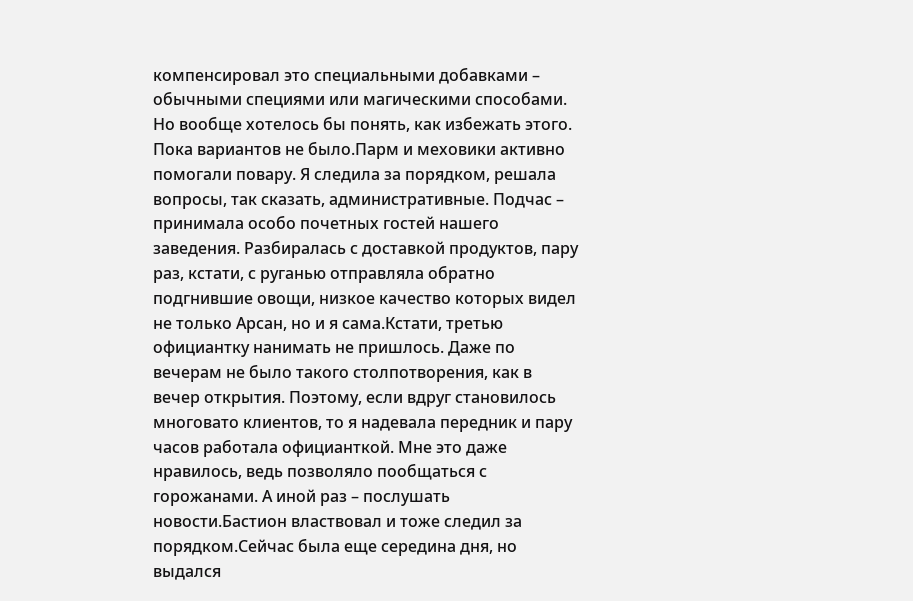компенсировал это специальными добавками – обычными специями или магическими способами. Но вообще хотелось бы понять, как избежать этого. Пока вариантов не было.Парм и меховики активно помогали повару. Я следила за порядком, решала вопросы, так сказать, административные. Подчас – принимала особо почетных гостей нашего заведения. Разбиралась с доставкой продуктов, пару раз, кстати, с руганью отправляла обратно подгнившие овощи, низкое качество которых видел не только Арсан, но и я сама.Кстати, третью официантку нанимать не пришлось. Даже по вечерам не было такого столпотворения, как в вечер открытия. Поэтому, если вдруг становилось многовато клиентов, то я надевала передник и пару часов работала официанткой. Мне это даже нравилось, ведь позволяло пообщаться с горожанами. А иной раз – послушать новости.Бастион властвовал и тоже следил за порядком.Сейчас была еще середина дня, но выдался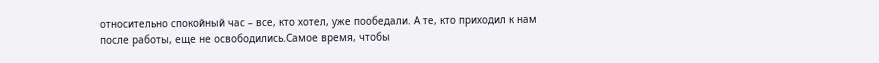относительно спокойный час – все, кто хотел, уже пообедали. А те, кто приходил к нам после работы, еще не освободились.Самое время, чтобы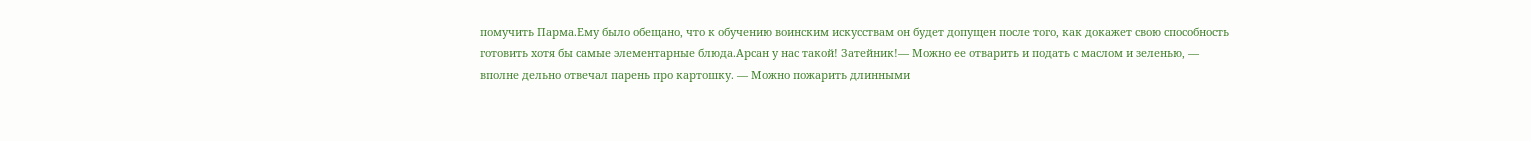помучить Парма.Ему было обещано, что к обучению воинским искусствам он будет допущен после того, как докажет свою способность готовить хотя бы самые элементарные блюда.Арсан у нас такой! Затейник!— Можно ее отварить и подать с маслом и зеленью, — вполне дельно отвечал парень про картошку. — Можно пожарить длинными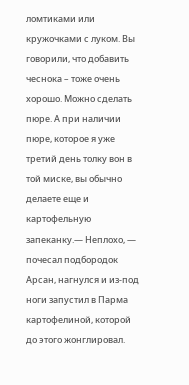ломтиками или кружочками с луком. Вы говорили, что добавить чеснока – тоже очень хорошо. Можно сделать пюре. А при наличии пюре, которое я уже третий день толку вон в той миске, вы обычно делаете еще и картофельную запеканку.— Неплохо, — почесал подбородок Арсан, нагнулся и из-под ноги запустил в Парма картофелиной, которой до этого жонглировал.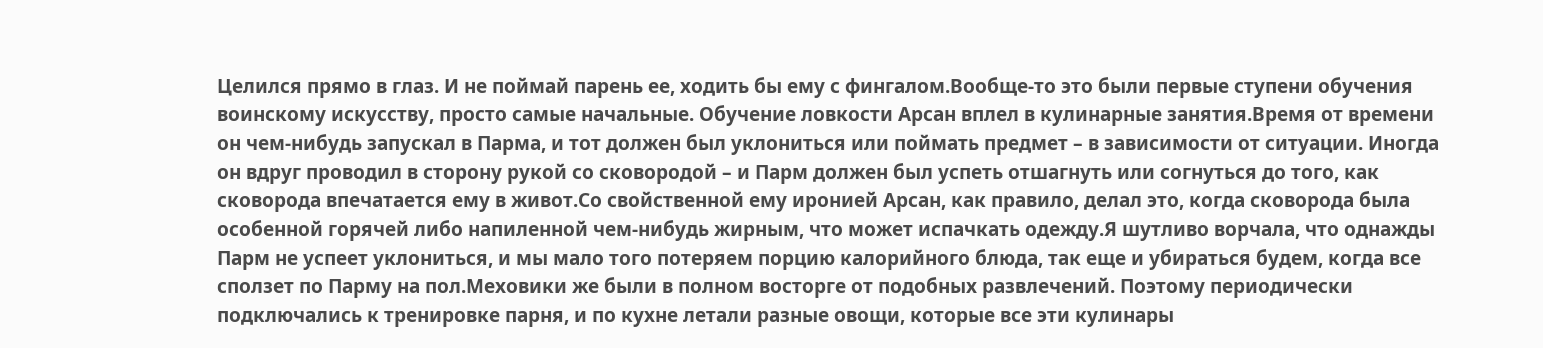Целился прямо в глаз. И не поймай парень ее, ходить бы ему с фингалом.Вообще-то это были первые ступени обучения воинскому искусству, просто самые начальные. Обучение ловкости Арсан вплел в кулинарные занятия.Время от времени он чем-нибудь запускал в Парма, и тот должен был уклониться или поймать предмет – в зависимости от ситуации. Иногда он вдруг проводил в сторону рукой со сковородой – и Парм должен был успеть отшагнуть или согнуться до того, как сковорода впечатается ему в живот.Со свойственной ему иронией Арсан, как правило, делал это, когда сковорода была особенной горячей либо напиленной чем-нибудь жирным, что может испачкать одежду.Я шутливо ворчала, что однажды Парм не успеет уклониться, и мы мало того потеряем порцию калорийного блюда, так еще и убираться будем, когда все сползет по Парму на пол.Меховики же были в полном восторге от подобных развлечений. Поэтому периодически подключались к тренировке парня, и по кухне летали разные овощи, которые все эти кулинары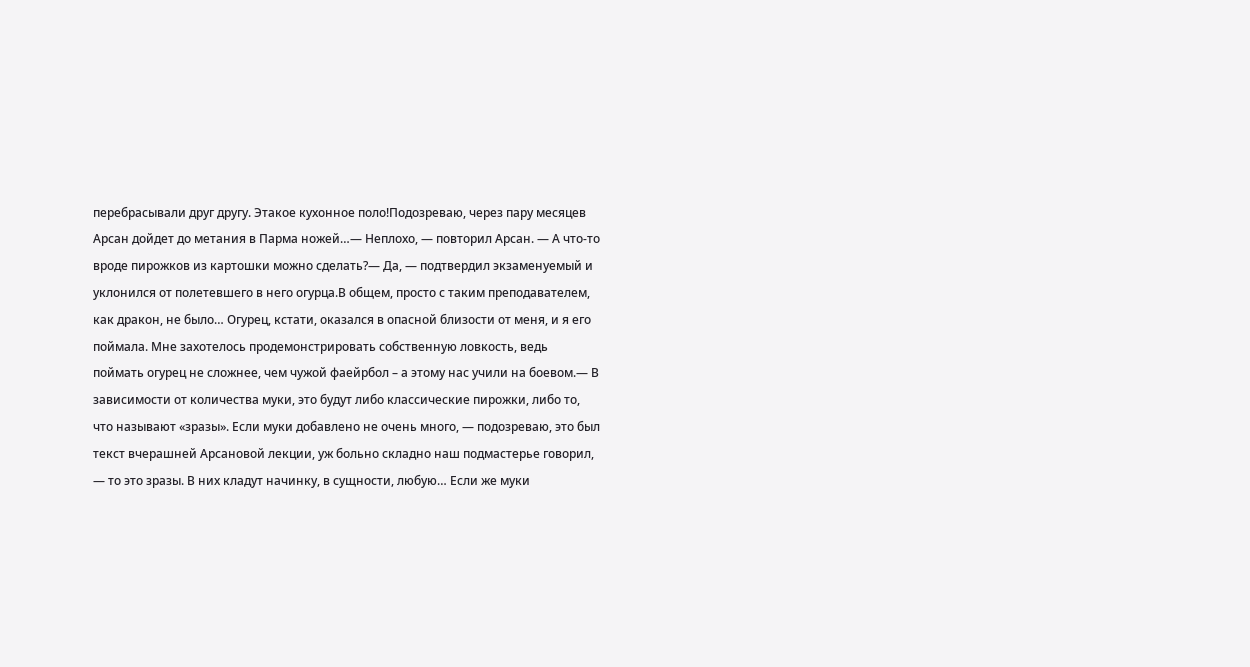перебрасывали друг другу. Этакое кухонное поло!Подозреваю, через пару месяцев Арсан дойдет до метания в Парма ножей…— Неплохо, — повторил Арсан. — А что-то вроде пирожков из картошки можно сделать?— Да, — подтвердил экзаменуемый и уклонился от полетевшего в него огурца.В общем, просто с таким преподавателем, как дракон, не было… Огурец, кстати, оказался в опасной близости от меня, и я его поймала. Мне захотелось продемонстрировать собственную ловкость, ведь поймать огурец не сложнее, чем чужой фаейрбол – а этому нас учили на боевом.— В зависимости от количества муки, это будут либо классические пирожки, либо то, что называют «зразы». Если муки добавлено не очень много, — подозреваю, это был текст вчерашней Арсановой лекции, уж больно складно наш подмастерье говорил, — то это зразы. В них кладут начинку, в сущности, любую… Если же муки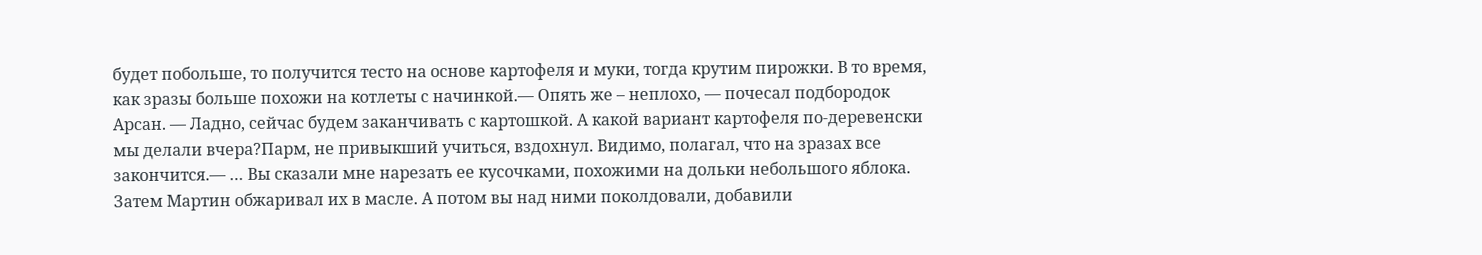будет побольше, то получится тесто на основе картофеля и муки, тогда крутим пирожки. В то время, как зразы больше похожи на котлеты с начинкой.— Опять же – неплохо, — почесал подбородок Арсан. — Ладно, сейчас будем заканчивать с картошкой. А какой вариант картофеля по-деревенски мы делали вчера?Парм, не привыкший учиться, вздохнул. Видимо, полагал, что на зразах все закончится.— … Вы сказали мне нарезать ее кусочками, похожими на дольки небольшого яблока. Затем Мартин обжаривал их в масле. А потом вы над ними поколдовали, добавили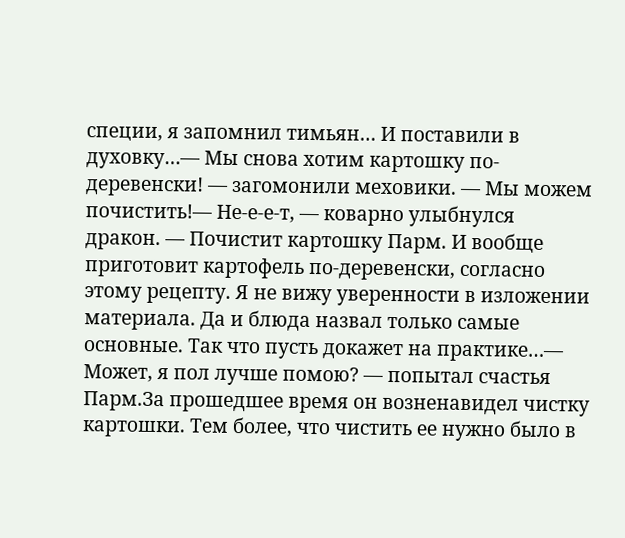специи, я запомнил тимьян… И поставили в духовку…— Мы снова хотим картошку по-деревенски! — загомонили меховики. — Мы можем почистить!— Не-е-е-т, — коварно улыбнулся дракон. — Почистит картошку Парм. И вообще приготовит картофель по-деревенски, согласно этому рецепту. Я не вижу уверенности в изложении материала. Да и блюда назвал только самые основные. Так что пусть докажет на практике…— Может, я пол лучше помою? — попытал счастья Парм.За прошедшее время он возненавидел чистку картошки. Тем более, что чистить ее нужно было в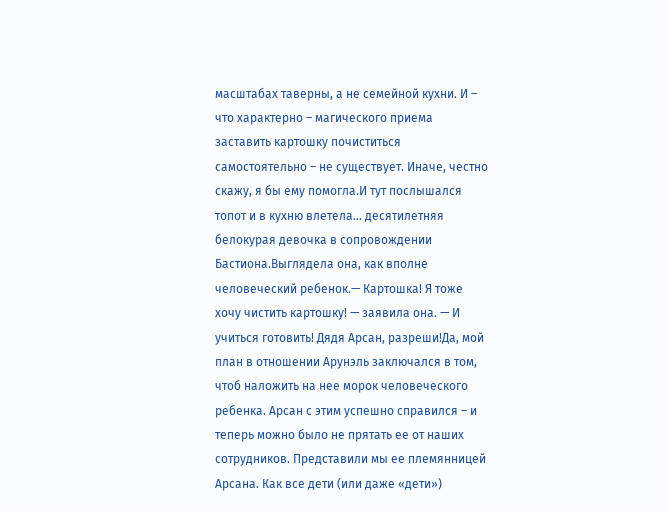масштабах таверны, а не семейной кухни. И – что характерно – магического приема заставить картошку почиститься самостоятельно – не существует. Иначе, честно скажу, я бы ему помогла.И тут послышался топот и в кухню влетела… десятилетняя белокурая девочка в сопровождении Бастиона.Выглядела она, как вполне человеческий ребенок.— Картошка! Я тоже хочу чистить картошку! — заявила она. — И учиться готовить! Дядя Арсан, разреши!Да, мой план в отношении Арунэль заключался в том, чтоб наложить на нее морок человеческого ребенка. Арсан с этим успешно справился – и теперь можно было не прятать ее от наших сотрудников. Представили мы ее племянницей Арсана. Как все дети (или даже «дети»)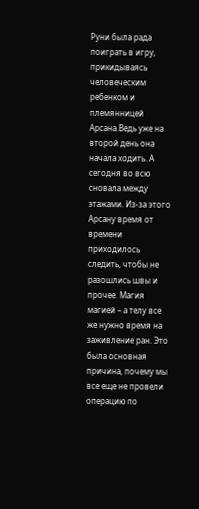Руни была рада поиграть в игру, прикидываясь человеческим ребенком и племянницей Арсана.Ведь уже на второй день она начала ходить. А сегодня во всю сновала между этажами. Из-за этого Арсану время от времени приходилось следить, чтобы не разошлись швы и прочее. Магия магией – а телу все же нужно время на заживление ран. Это была основная причина, почему мы все еще не провели операцию по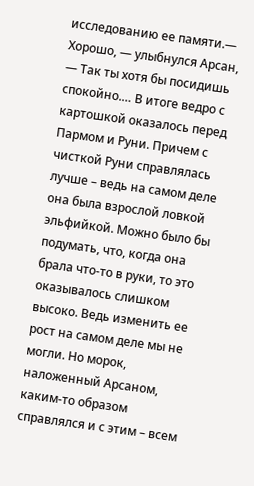исследованию ее памяти.— Хорошо, — улыбнулся Арсан, — Так ты хотя бы посидишь спокойно.… В итоге ведро с картошкой оказалось перед Пармом и Руни. Причем с чисткой Руни справлялась лучше – ведь на самом деле она была взрослой ловкой эльфийкой. Можно было бы подумать, что, когда она брала что-то в руки, то это оказывалось слишком высоко. Ведь изменить ее рост на самом деле мы не могли. Но морок, наложенный Арсаном, каким-то образом справлялся и с этим – всем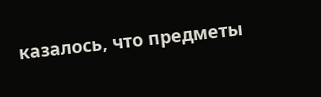казалось, что предметы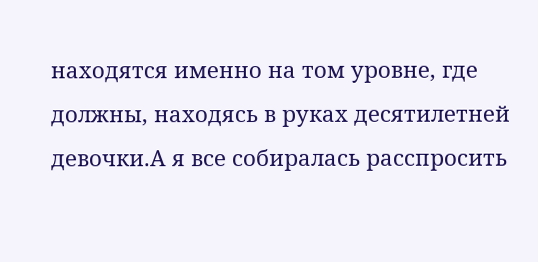находятся именно на том уровне, где должны, находясь в руках десятилетней девочки.А я все собиралась расспросить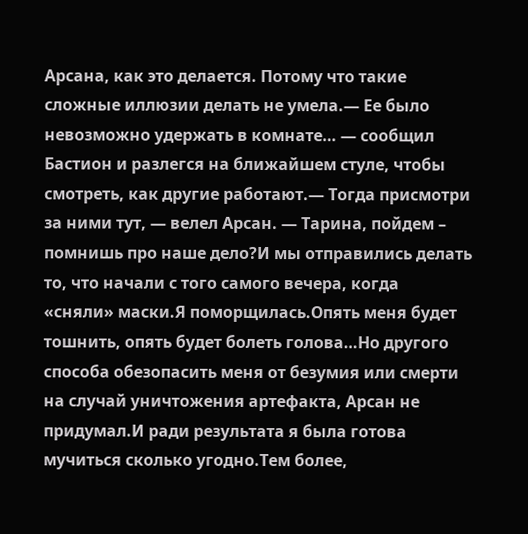Арсана, как это делается. Потому что такие сложные иллюзии делать не умела.— Ее было невозможно удержать в комнате… — сообщил Бастион и разлегся на ближайшем стуле, чтобы смотреть, как другие работают.— Тогда присмотри за ними тут, — велел Арсан. — Тарина, пойдем – помнишь про наше дело?И мы отправились делать то, что начали с того самого вечера, когда «сняли» маски.Я поморщилась.Опять меня будет тошнить, опять будет болеть голова…Но другого способа обезопасить меня от безумия или смерти на случай уничтожения артефакта, Арсан не придумал.И ради результата я была готова мучиться сколько угодно.Тем более,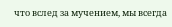что вслед за мучением, мы всегда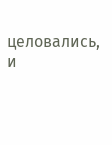целовались, и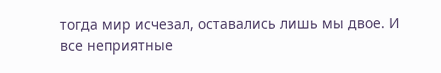тогда мир исчезал, оставались лишь мы двое. И все неприятные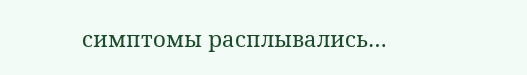симптомы расплывались…